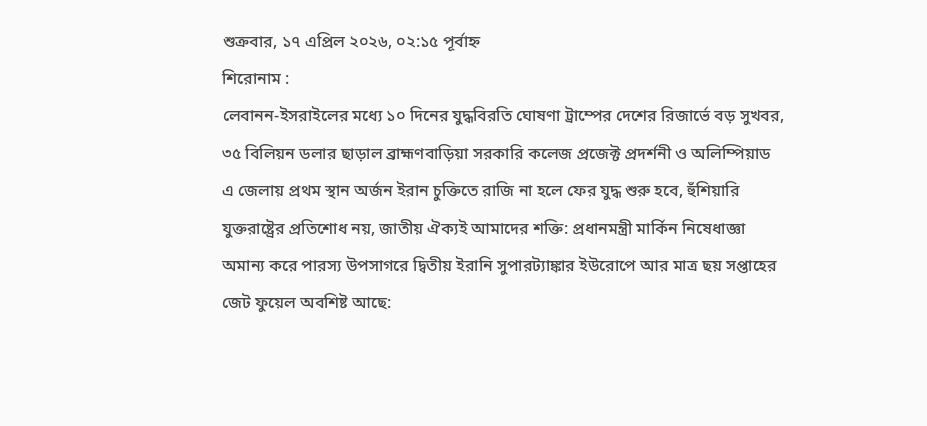শুক্রবার, ১৭ এপ্রিল ২০২৬, ০২:১৫ পূর্বাহ্ন
শিরোনাম :
লেবানন-ইসরাইলের মধ্যে ১০ দিনের যুদ্ধবিরতি ঘোষণা ট্রাম্পের দেশের রিজার্ভে বড় সুখবর, ৩৫ বিলিয়ন ডলার ছাড়াল ব্রাহ্মণবাড়িয়া সরকারি কলেজ প্রজেক্ট প্রদর্শনী ও অলিম্পিয়াড এ জেলায় প্রথম স্থান অর্জন ইরান চুক্তিতে রাজি না হলে ফের যুদ্ধ শুরু হবে, হুঁশিয়ারি যুক্তরাষ্ট্রের প্রতিশোধ নয়, জাতীয় ঐক্যই আমাদের শক্তি: প্রধানমন্ত্রী মার্কিন নিষেধাজ্ঞা অমান্য করে পারস্য উপসাগরে দ্বিতীয় ইরানি সুপারট্যাঙ্কার ইউরোপে আর মাত্র ছয় সপ্তাহের জেট ফুয়েল অবশিষ্ট আছে: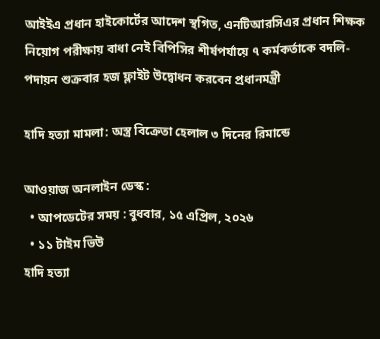আইইএ প্রধান হাইকোর্টের আদেশ স্থগিত, এনটিআরসিএর প্রধান শিক্ষক নিয়োগ পরীক্ষায় বাধা নেই বিপিসির শীর্ষপর্যায়ে ৭ কর্মকর্তাকে বদলি-পদায়ন শুক্রবার হজ ফ্লাইট উদ্বোধন করবেন প্রধানমন্ত্রী

হাদি হত্যা মামলা: অস্ত্র বিক্রেতা হেলাল ৩ দিনের রিমান্ডে

আওয়াজ অনলাইন ডেস্ক :
  • আপডেটের সময় : বুধবার, ১৫ এপ্রিল, ২০২৬
  • ১১ টাইম ভিউ
হাদি হত্যা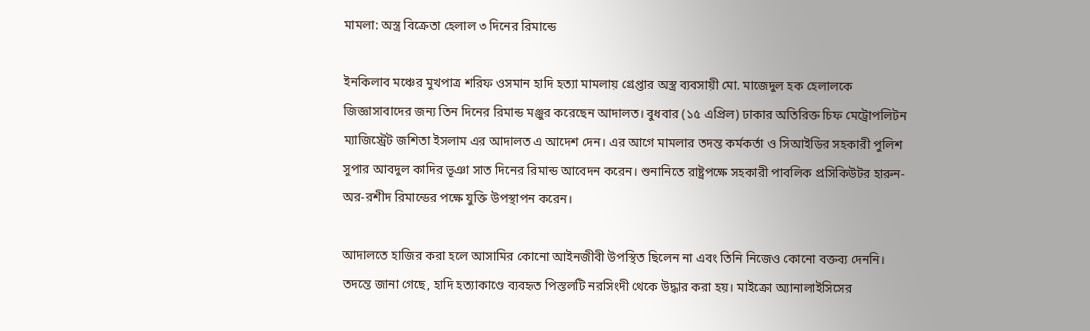মামলা: অস্ত্র বিক্রেতা হেলাল ৩ দিনের রিমান্ডে

ইনকিলাব মঞ্চের মুখপাত্র শরিফ ওসমান হাদি হত্যা মামলায় গ্রেপ্তার অস্ত্র ব্যবসায়ী মো. মাজেদুল হক হেলালকে জিজ্ঞাসাবাদের জন্য তিন দিনের রিমান্ড মঞ্জুর করেছেন আদালত। বুধবার (১৫ এপ্রিল) ঢাকার অতিরিক্ত চিফ মেট্রোপলিটন ম্যাজিস্ট্রেট জশিতা ইসলাম এর আদালত এ আদেশ দেন। এর আগে মামলার তদন্ত কর্মকর্তা ও সিআইডির সহকারী পুলিশ সুপার আবদুল কাদির ভূঞা সাত দিনের রিমান্ড আবেদন করেন। শুনানিতে রাষ্ট্রপক্ষে সহকারী পাবলিক প্রসিকিউটর হারুন-অর-রশীদ রিমান্ডের পক্ষে যুক্তি উপস্থাপন করেন।

আদালতে হাজির করা হলে আসামির কোনো আইনজীবী উপস্থিত ছিলেন না এবং তিনি নিজেও কোনো বক্তব্য দেননি। তদন্তে জানা গেছে, হাদি হত্যাকাণ্ডে ব্যবহৃত পিস্তলটি নরসিংদী থেকে উদ্ধার করা হয়। মাইক্রো অ্যানালাইসিসের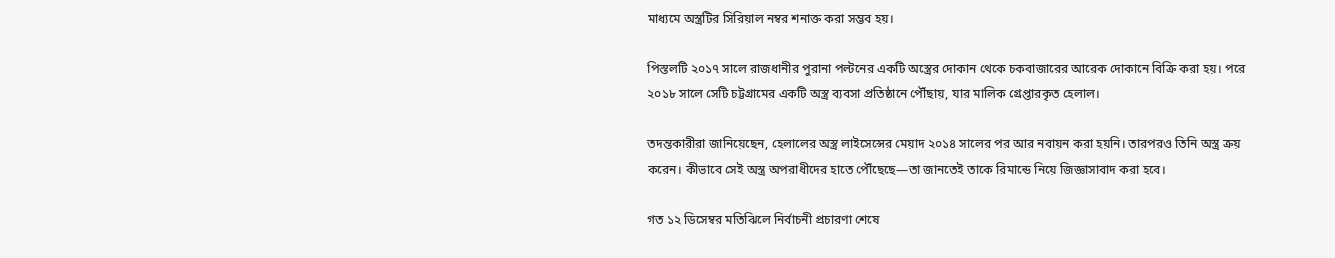মাধ্যমে অস্ত্রটির সিরিয়াল নম্বর শনাক্ত করা সম্ভব হয়।

পিস্তলটি ২০১৭ সালে রাজধানীর পুরানা পল্টনের একটি অস্ত্রের দোকান থেকে চকবাজারের আরেক দোকানে বিক্রি করা হয়। পরে ২০১৮ সালে সেটি চট্টগ্রামের একটি অস্ত্র ব্যবসা প্রতিষ্ঠানে পৌঁছায়, যার মালিক গ্রেপ্তারকৃত হেলাল।

তদন্তকারীরা জানিয়েছেন, হেলালের অস্ত্র লাইসেন্সের মেয়াদ ২০১৪ সালের পর আর নবায়ন করা হয়নি। তারপরও তিনি অস্ত্র ক্রয় করেন। কীভাবে সেই অস্ত্র অপরাধীদের হাতে পৌঁছেছে—তা জানতেই তাকে রিমান্ডে নিয়ে জিজ্ঞাসাবাদ করা হবে।

গত ১২ ডিসেম্বর মতিঝিলে নির্বাচনী প্রচারণা শেষে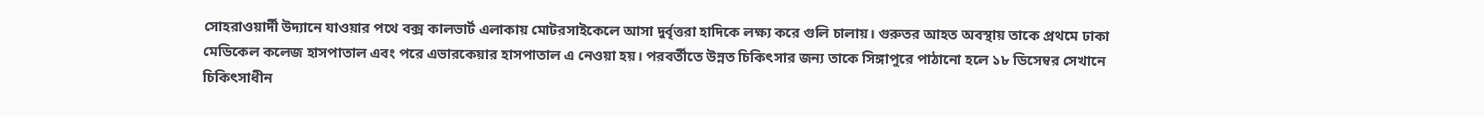সোহরাওয়ার্দী উদ্যানে যাওয়ার পথে বক্স কালভার্ট এলাকায় মোটরসাইকেলে আসা দুর্বৃত্তরা হাদিকে লক্ষ্য করে গুলি চালায়। গুরুতর আহত অবস্থায় তাকে প্রথমে ঢাকা মেডিকেল কলেজ হাসপাতাল এবং পরে এভারকেয়ার হাসপাতাল এ নেওয়া হয়। পরবর্তীতে উন্নত চিকিৎসার জন্য তাকে সিঙ্গাপুরে পাঠানো হলে ১৮ ডিসেম্বর সেখানে চিকিৎসাধীন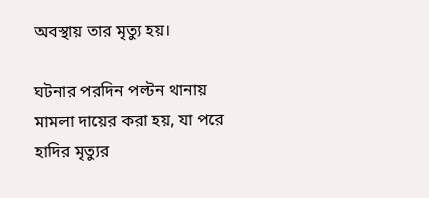অবস্থায় তার মৃত্যু হয়।

ঘটনার পরদিন পল্টন থানায় মামলা দায়ের করা হয়, যা পরে হাদির মৃত্যুর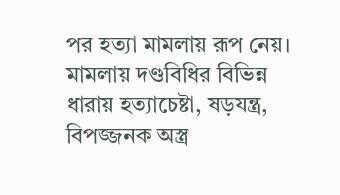পর হত্যা মামলায় রূপ নেয়। মামলায় দণ্ডবিধির বিভিন্ন ধারায় হত্যাচেষ্টা, ষড়যন্ত্র, বিপজ্জনক অস্ত্র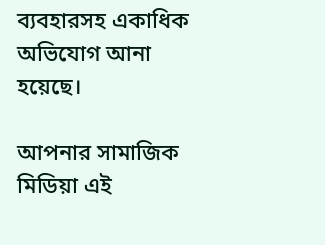ব্যবহারসহ একাধিক অভিযোগ আনা হয়েছে।

আপনার সামাজিক মিডিয়া এই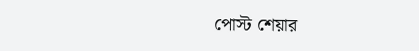পোস্ট শেয়ার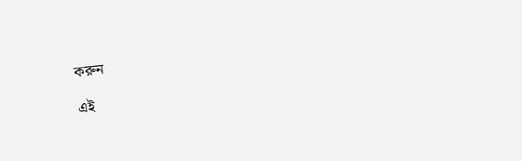করুন

এই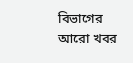বিভাগের আরো খবর